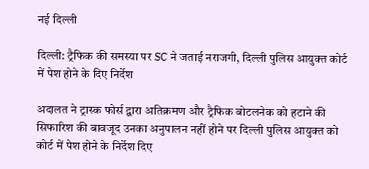नई दिल्ली

दिल्ली: ट्रैफिक की समस्या पर SC ने जताई नराजगी, दिल्ली पुलिस आयुक्त कोर्ट में पेश होने के दिए निर्देश

अदालत ने ट्रास्क फोर्स द्वारा अतिक्रमण और ट्रैफिक बोटलनेक को हटाने की सिफारिश की बावजूद उनका अनुपालन नहीं होने पर दिल्ली पुलिस आयुक्त को कोर्ट में पेश होने के निर्देश दिए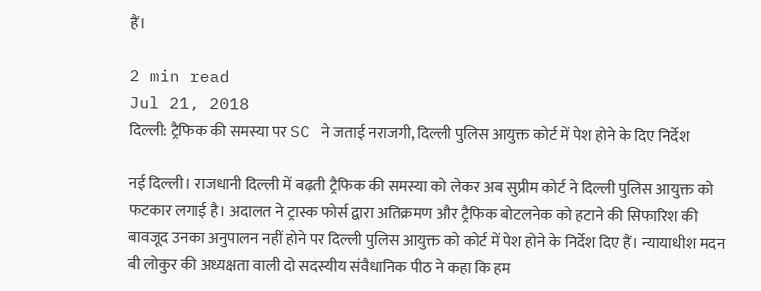हैं।

2 min read
Jul 21, 2018
दिल्ली: ट्रैफिक की समस्या पर SC ने जताई नराजगी, दिल्ली पुलिस आयुक्त कोर्ट में पेश होने के दिए निर्देश

नई दिल्ली। राजधानी दिल्ली में बढ़ती ट्रैफिक की समस्या को लेकर अब सुप्रीम कोर्ट ने दिल्ली पुलिस आयुक्त को फटकार लगाई है। अदालत ने ट्रास्क फोर्स द्वारा अतिक्रमण और ट्रैफिक बोटलनेक को हटाने की सिफारिश की बावजूद उनका अनुपालन नहीं होने पर दिल्ली पुलिस आयुक्त को कोर्ट में पेश होने के निर्देश दिए हैं। न्यायाधीश मदन बी लोकुर की अध्यक्षता वाली दो सदस्यीय संवैधानिक पीठ ने कहा कि हम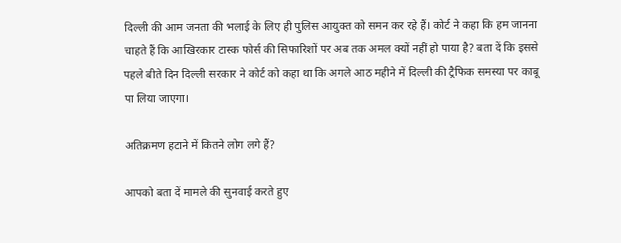दिल्ली की आम जनता की भलाई के लिए ही पुलिस आयुक्त को समन कर रहे हैं। कोर्ट ने कहा कि हम जानना चाहते हैं कि आखिरकार टास्क फोर्स की सिफारिशों पर अब तक अमल क्यों नहीं हो पाया है? बता दें कि इससे पहले बीते दिन दिल्ली सरकार ने कोर्ट को कहा था कि अगले आठ महीने में दिल्ली की ट्रैफिक समस्या पर काबू पा लिया जाएगा।

अतिक्रमण हटाने में कितने लोग लगे हैं?

आपको बता दें मामले की सुनवाई करते हुए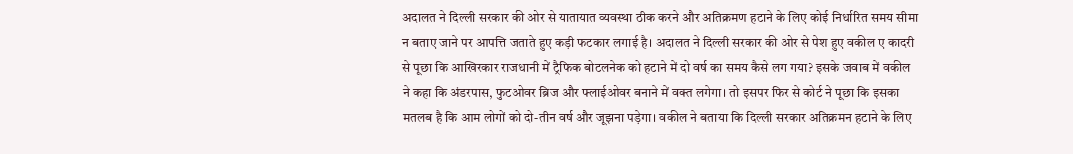अदालत ने दिल्ली सरकार की ओर से यातायात व्यवस्था ठीक करने और अतिक्रमण हटाने के लिए कोई निर्धारित समय सीमा न बताए जाने पर आपत्ति जताते हुए कड़ी फटकार लगाई है। अदालत ने दिल्ली सरकार की ओर से पेश हुए वकील ए कादरी से पूछा कि आखिरकार राजधानी में ट्रैफिक बोटलनेक को हटाने में दो वर्ष का समय कैसे लग गया? इसके जवाब में वकील ने कहा कि अंडरपास, फुटओवर ब्रिज और फ्लाईओवर बनाने में वक्त लगेगा। तो इसपर फिर से कोर्ट ने पूछा कि इसका मतलब है कि आम लोगों को दो-तीन वर्ष और जूझना पड़ेगा। वकील ने बताया कि दिल्ली सरकार अतिक्रमन हटाने के लिए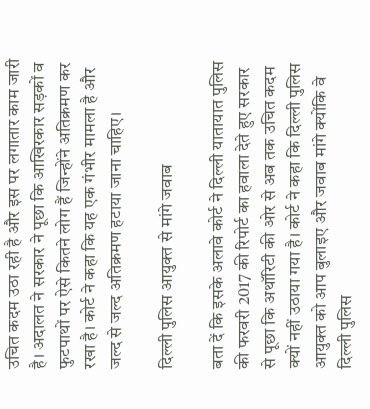उचित कदम उठा रही है और इस पर लगातार काम जारी है। अदालत ने सरकार ने पूछा कि आखिरकार सड़कों व फुटपाथों पर ऐसे कितने लोग हैं जिन्होंने अतिक्रमण कर रखा है। कोर्ट ने कहा कि यह एक गंभीर मामला है और जल्द से जल्द अतिक्रमण हटाया जाना चाहिए।

दिल्ली पुलिस आयुक्त से मांगे जवाब

बता दें कि इसके अलावे कोर्ट ने दिल्ली यातायात पुलिस की फरवरी 2017 की रिपोर्ट का हवाला देते हुए सरकार से पूछा कि अथॉरिटी की ओर से अब तक उचित कदम क्यों नहीं उठाया गया है। कोर्ट ने कहा कि दिल्ली पुलिस आयुक्त को आप बुलाइए और जवाब मांगे क्योंकि वे दिल्ली पुलिस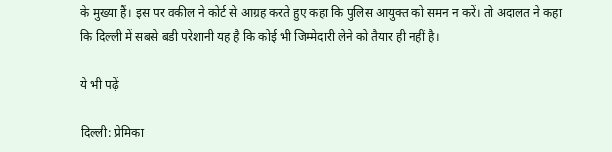के मुख्या हैं। इस पर वकील ने कोर्ट से आग्रह करते हुए कहा कि पुलिस आयुक्त को समन न करें। तो अदालत ने कहा कि दिल्ली में सबसे बडी परेशानी यह है कि कोई भी जिम्मेदारी लेने को तैयार ही नहीं है।

ये भी पढ़ें

दिल्ली: प्रेमिका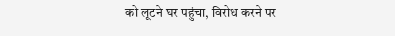को लूटने घर पहुंचा, विरोध करने पर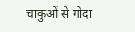चाकुओं से गोदा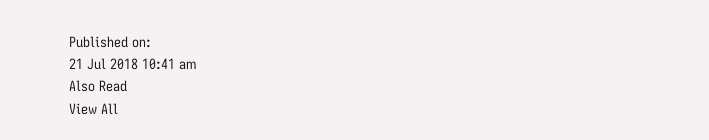Published on:
21 Jul 2018 10:41 am
Also Read
View All